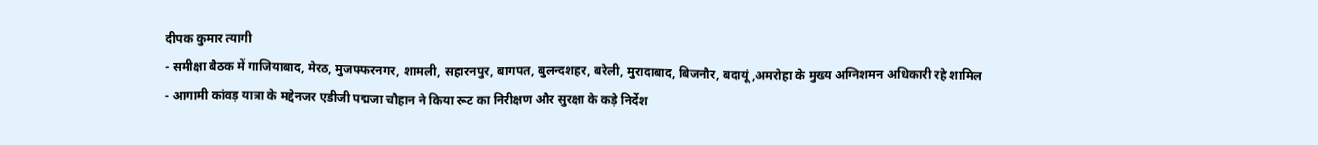दीपक कुमार त्यागी
- समीक्षा बैठक में गाजियाबाद, मेरठ, मुजफ्फरनगर, शामली, सहारनपुर, बागपत, बुलन्दशहर, बरेली, मुरादाबाद, बिजनौर, बदायूं,अमरोहा के मुख्य अग्निशमन अधिकारी रहे शामिल
- आगामी कांवड़ यात्रा के मद्देनजर एडीजी पद्मजा चौहान ने किया रूट का निरीक्षण और सुरक्षा के कड़े निर्देश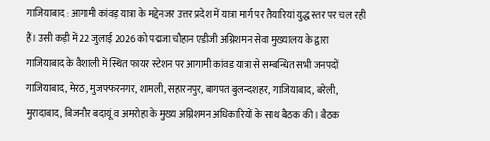गाजियाबाद : आगामी कांवड़ यात्रा के मद्देनजर उत्तर प्रदेश में यात्रा मार्ग पर तैयारियां युद्ध स्तर पर चल रही हैं। उसी कड़ी में 22 जुलाई 2026 को पद्मजा चौहान एडीजी अग्निशमन सेवा मुख्यालय के द्वारा गाजियाबाद के वैशाली में स्थित फायर स्टेशन पर आगामी कांवड यात्रा से सम्बन्धित सभी जनपदों गाजियाबाद, मेरठ, मुजफ्फरनगर, शामली, सहारनपुर, बागपत बुलन्दशहर, गाजियाबाद, बरेली, मुरादाबाद, बिजनौर बदायूं व अमरोहा के मुख्य अग्निशमन अधिकारियों के साथ बैठक की। बैठक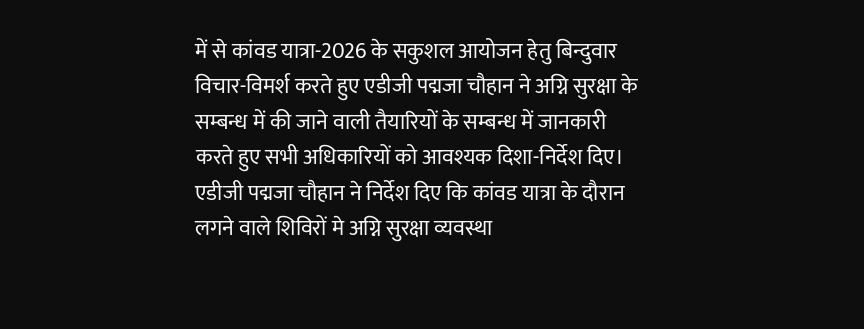में से कांवड यात्रा-2026 के सकुशल आयोजन हेतु बिन्दुवार विचार-विमर्श करते हुए एडीजी पद्मजा चौहान ने अग्नि सुरक्षा के सम्बन्ध में की जाने वाली तैयारियों के सम्बन्ध में जानकारी करते हुए सभी अधिकारियों को आवश्यक दिशा-निर्देश दिए।
एडीजी पद्मजा चौहान ने निर्देश दिए कि कांवड यात्रा के दौरान लगने वाले शिविरों मे अग्नि सुरक्षा व्यवस्था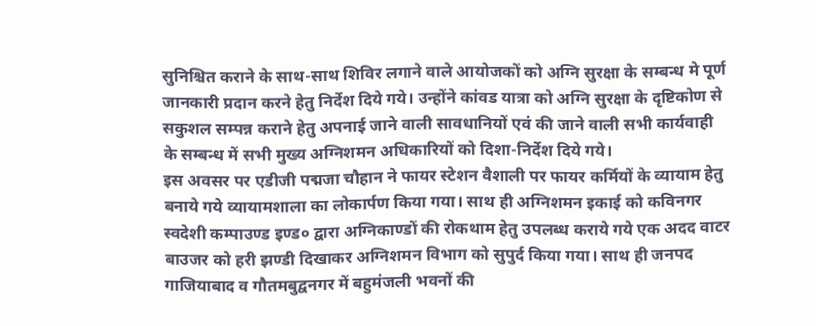सुनिश्चित कराने के साथ-साथ शिविर लगाने वाले आयोजकों को अग्नि सुरक्षा के सम्बन्ध मे पूर्ण जानकारी प्रदान करने हेतु निर्देश दिये गये। उन्होंने कांवड यात्रा को अग्नि सुरक्षा के दृष्टिकोण से सकुशल सम्पन्न कराने हेतु अपनाई जाने वाली सावधानियों एवं की जाने वाली सभी कार्यवाही के सम्बन्ध में सभी मुख्य अग्निशमन अधिकारियों को दिशा-निर्देश दिये गये।
इस अवसर पर एडीजी पद्मजा चौहान ने फायर स्टेशन वैशाली पर फायर कर्मियों के व्यायाम हेतु बनाये गये व्यायामशाला का लोकार्पण किया गया। साथ ही अग्निशमन इकाई को कविनगर स्वदेशी कम्पाउण्ड इण्ड० द्वारा अग्निकाण्डों की रोकथाम हेतु उपलब्ध कराये गये एक अदद वाटर बाउजर को हरी झण्डी दिखाकर अग्निशमन विभाग को सुपुर्द किया गया। साथ ही जनपद गाजियाबाद व गौतमबुद्वनगर में बहुमंजली भवनों की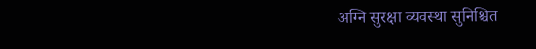अग्नि सुरक्षा व्यवस्था सुनिश्चित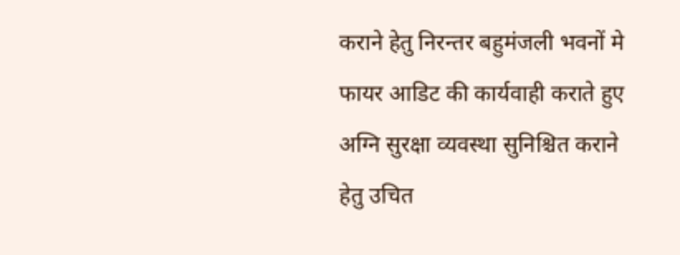कराने हेतु निरन्तर बहुमंजली भवनों मे फायर आडिट की कार्यवाही कराते हुए अग्नि सुरक्षा व्यवस्था सुनिश्चित कराने हेतु उचित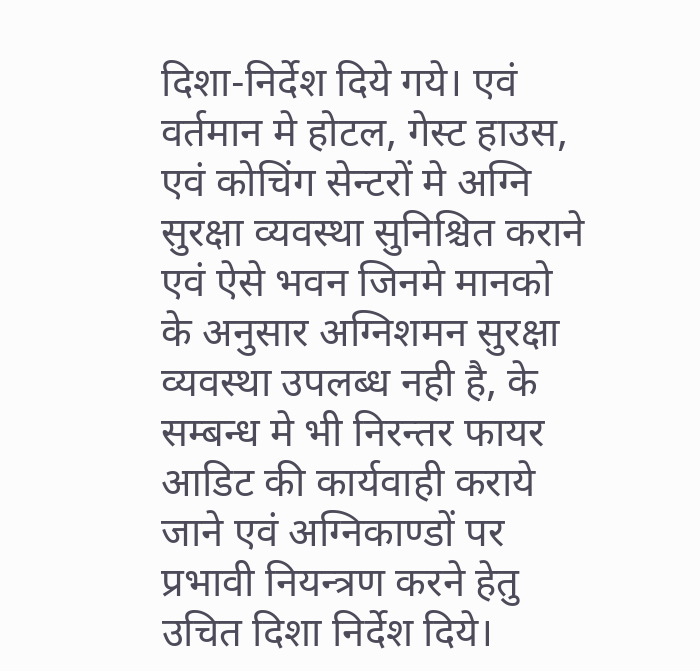दिशा-निर्देश दिये गये। एवं वर्तमान मे होटल, गेस्ट हाउस, एवं कोचिंग सेन्टरों मे अग्नि सुरक्षा व्यवस्था सुनिश्चित कराने एवं ऐसे भवन जिनमे मानको के अनुसार अग्निशमन सुरक्षा व्यवस्था उपलब्ध नही है, के सम्बन्ध मे भी निरन्तर फायर आडिट की कार्यवाही कराये जाने एवं अग्निकाण्डों पर प्रभावी नियन्त्रण करने हेतु उचित दिशा निर्देश दिये।